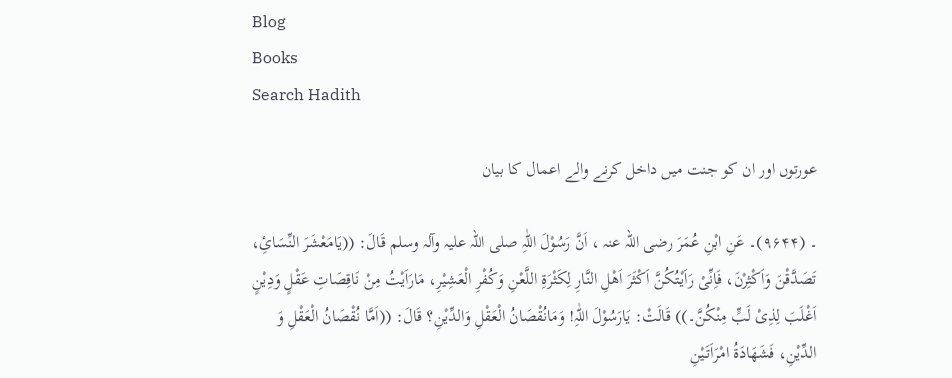Blog
Books
Search Hadith

عورتوں اور ان کو جنت میں داخل کرنے والے اعمال کا بیان

۔ (۹۶۴۴)۔ عَنِ ابْنِ عُمَرَ ‌رضی ‌اللہ ‌عنہ ‌، اَنَّ رَسُوْلَ اللّٰہِ ‌صلی ‌اللہ ‌علیہ ‌وآلہ ‌وسلم قَالَ: ((یَامَعْشَرَ النِّسَائِ، تَصَدَّقْنَ وَاَکْثِرْنَ، فَاِنِّیْ رَاَیْتُکُنَّ اَکْثَرَ اَھْلِ النَّارِ لِکَثْرَۃِ اللَّعْنِ وَکُفْرِ الْعَشِیْرِ، مَارَاَیْتُ مِنْ نَاقِصَاتِ عَقْلٍ وَدِیْنٍ اَغْلَبَ لِذِیْ لَبٍّ مِنْکُنَّ۔)) قَالَتْ: یَارَسُوْلَ اللّٰہِ! وَمَانُقْصَانُ الْعَقْلِ وَالدِّیْنِ؟ قَالَ: ((اَمَّا نُقْصَانُ الْعَقْلِ وَ الدِّیْنِ، فَشَھَادَۃُ امْرَاَتَیْنِ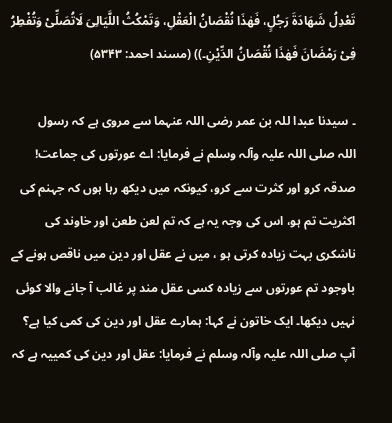تَعْدِلُ شَھَادَۃَ رَجُلٍ، فَھٰذَا نُقْصَانُ الْعَقْلِ، وَتَمْکُثُ اللَّیَالِیَ لَاتُصَلِّیْ وَتُفْطِرُ فِیْ رَمْضَانَ فَھٰذَا نُقْصَانُ الدِّیْنِ۔)) (مسند احمد: ۵۳۴۳)

۔ سیدنا عبدا للہ بن عمر ‌رضی ‌اللہ ‌عنہما سے مروی ہے کہ رسول اللہ ‌صلی ‌اللہ ‌علیہ ‌وآلہ ‌وسلم نے فرمایا: اے عورتوں کی جماعت! صدقہ کرو اور کثرت سے کرو، کیونکہ میں دیکھ رہا ہوں کہ جہنم کی اکثریت تم ہو، اس کی وجہ یہ ہے کہ تم لعن طعن اور خاوند کی ناشکری بہت زیادہ کرتی ہو ، میں نے عقل اور دین میں ناقص ہونے کے باوجود تم عورتوں سے زیادہ کسی عقل مند پر غالب آ جانے والا کوئی نہیں دیکھا۔ ایک خاتون نے کہا: ہمارے عقل اور دین کی کمی کیا ہے؟ آپ ‌صلی ‌اللہ ‌علیہ ‌وآلہ ‌وسلم نے فرمایا: عقل اور دین کی کمییہ ہے کہ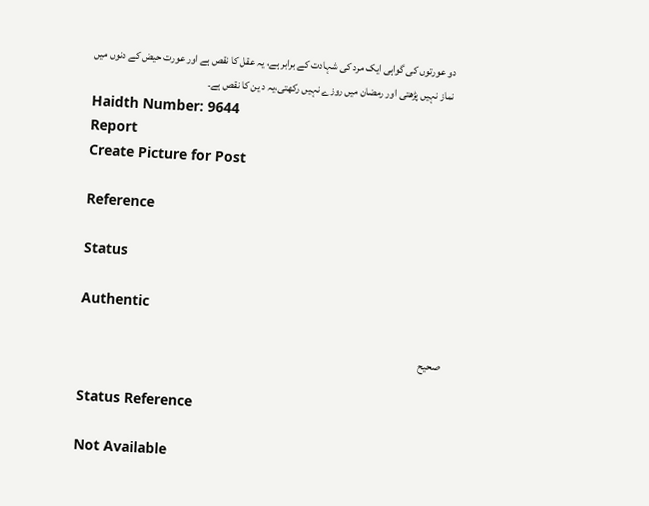دو عورتوں کی گواہی ایک مرد کی شہادت کے برابر ہے، یہ عقل کا نقص ہے اور عورت حیض کے دنوں میں نماز نہیں پڑھتی اور رمضان میں روزے نہیں رکھتی،یہ د ین کا نقص ہے۔
Haidth Number: 9644
Report
Create Picture for Post

Reference

Status

Authentic

صحیح

Status Reference

Not Available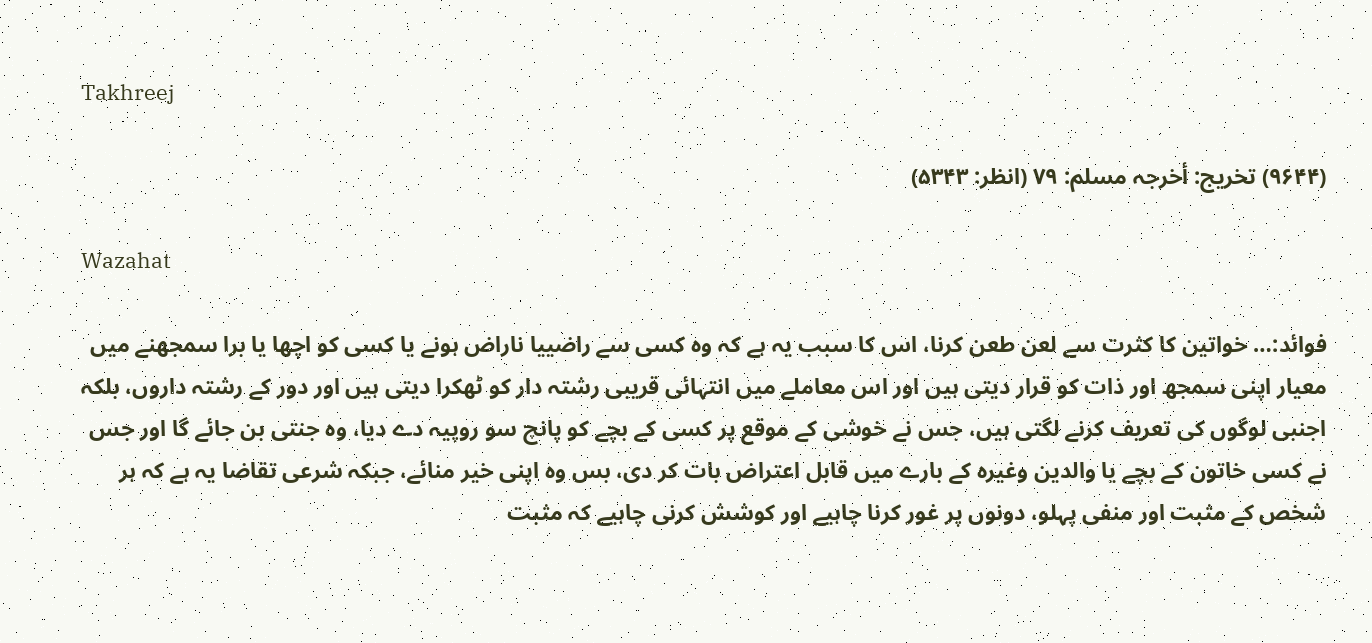Takhreej

(۹۶۴۴) تخریج: أخرجہ مسلم: ۷۹ (انظر: ۵۳۴۳)

Wazahat

فوائد:… خواتین کا کثرت سے لعن طعن کرنا، اس کا سبب یہ ہے کہ وہ کسی سے راضییا ناراض ہونے یا کسی کو اچھا یا برا سمجھنے میں معیار اپنی سمجھ اور ذات کو قرار دیتی ہیں اور اس معاملے میں انتہائی قریبی رشتہ دار کو ٹھکرا دیتی ہیں اور دور کے رشتہ داروں، بلکہ اجنبی لوگوں کی تعریف کرنے لگتی ہیں، جس نے خوشی کے موقع پر کسی کے بچے کو پانچ سو روپیہ دے دیا، وہ جنتی بن جائے گا اور جس نے کسی خاتون کے بچے یا والدین وغیرہ کے بارے میں قابل اعتراض بات کر دی، بس وہ اپنی خیر منائے، جبکہ شرعی تقاضا یہ ہے کہ ہر شخص کے مثبت اور منفی پہلو، دونوں پر غور کرنا چاہیے اور کوشش کرنی چاہیے کہ مثبت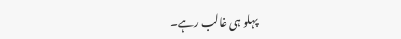پہلو ہی غالب رہے۔